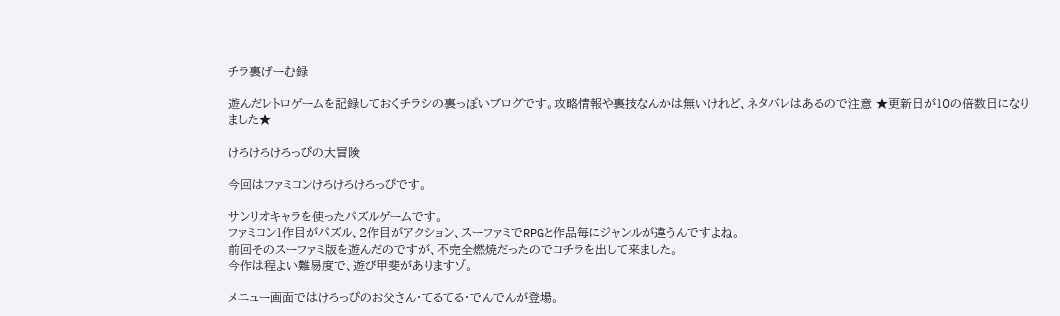チラ裏げーむ録

遊んだレトロゲームを記録しておくチラシの裏っぽいブログです。攻略情報や裏技なんかは無いけれど、ネタバレはあるので注意 ★更新日が10の倍数日になりました★

けろけろけろっぴの大冒険

今回はファミコンけろけろけろっぴです。

サンリオキャラを使ったパズルゲームです。
ファミコン1作目がパズル、2作目がアクション、スーファミでRPGと作品毎にジャンルが違うんですよね。
前回そのスーファミ版を遊んだのですが、不完全燃焼だったのでコチラを出して来ました。
今作は程よい難易度で、遊び甲斐がありますゾ。

メニュー画面ではけろっぴのお父さん・てるてる・でんでんが登場。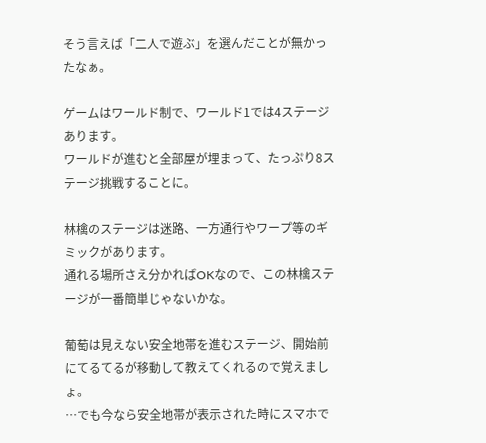そう言えば「二人で遊ぶ」を選んだことが無かったなぁ。

ゲームはワールド制で、ワールド1では4ステージあります。
ワールドが進むと全部屋が埋まって、たっぷり8ステージ挑戦することに。

林檎のステージは迷路、一方通行やワープ等のギミックがあります。
通れる場所さえ分かればOKなので、この林檎ステージが一番簡単じゃないかな。

葡萄は見えない安全地帯を進むステージ、開始前にてるてるが移動して教えてくれるので覚えましょ。
…でも今なら安全地帯が表示された時にスマホで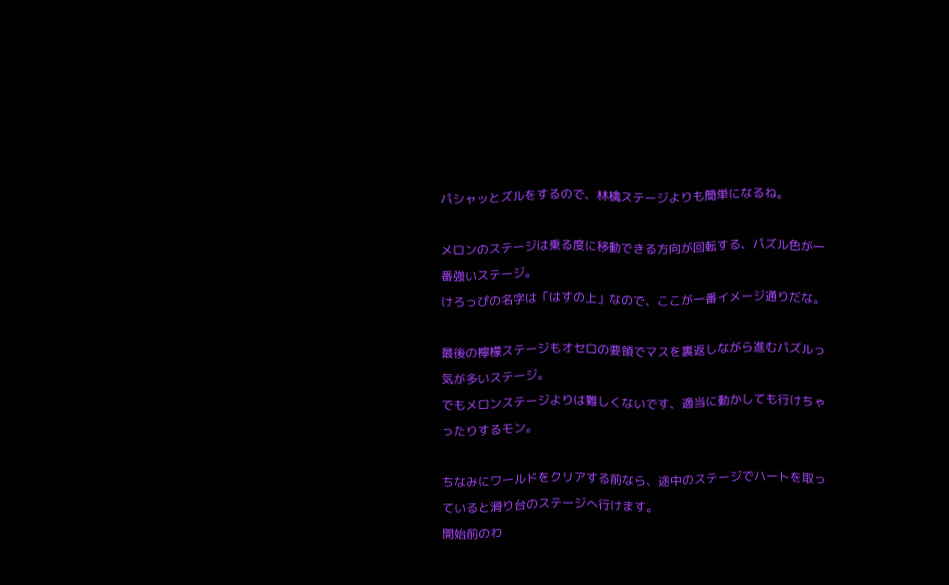パシャッとズルをするので、林檎ステージよりも簡単になるね。

メロンのステージは乗る度に移動できる方向が回転する、パズル色が一番強いステージ。
けろっぴの名字は「はすの上」なので、ここが一番イメージ通りだな。

最後の檸檬ステージもオセロの要領でマスを裏返しながら進むパズルっ気が多いステージ。
でもメロンステージよりは難しくないです、適当に動かしても行けちゃったりするモン。

ちなみにワールドをクリアする前なら、途中のステージでハートを取っていると滑り台のステージへ行けます。
開始前のわ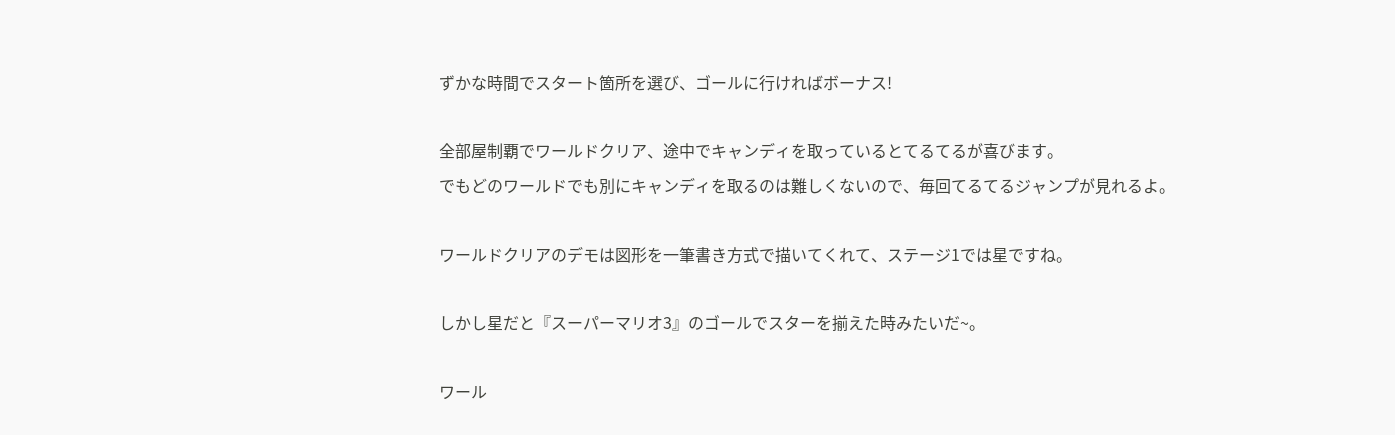ずかな時間でスタート箇所を選び、ゴールに行ければボーナス!

全部屋制覇でワールドクリア、途中でキャンディを取っているとてるてるが喜びます。
でもどのワールドでも別にキャンディを取るのは難しくないので、毎回てるてるジャンプが見れるよ。

ワールドクリアのデモは図形を一筆書き方式で描いてくれて、ステージ1では星ですね。

しかし星だと『スーパーマリオ3』のゴールでスターを揃えた時みたいだ~。

ワール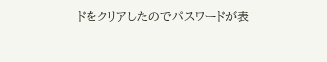ドをクリアしたのでパスワードが表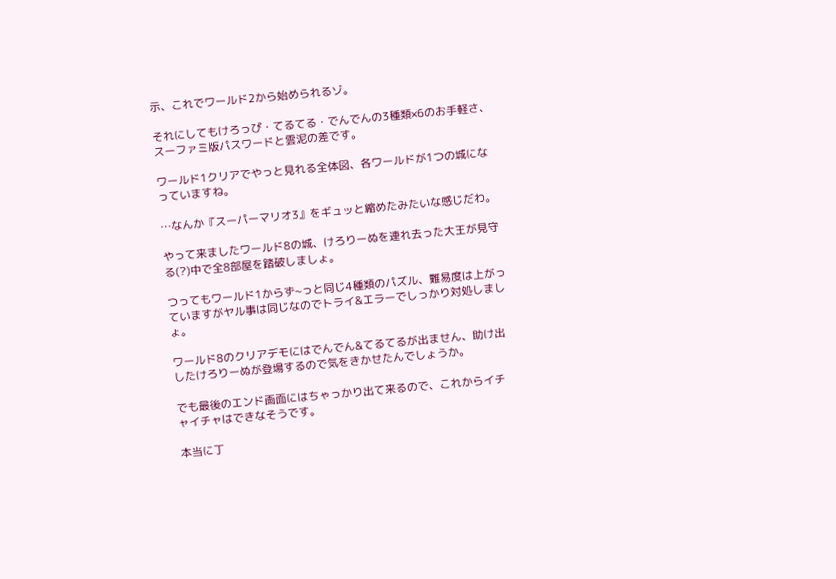示、これでワールド2から始められるゾ。

それにしてもけろっぴ・てるてる・でんでんの3種類×6のお手軽さ、スーファミ版パスワードと雲泥の差です。

ワールド1クリアでやっと見れる全体図、各ワールドが1つの城になっていますね。

…なんか『スーパーマリオ3』をギュッと縮めたみたいな感じだわ。

やって来ましたワールド8の城、けろりーぬを連れ去った大王が見守る(?)中で全8部屋を踏破しましょ。

つってもワールド1からず~っと同じ4種類のパズル、難易度は上がっていますがヤル事は同じなのでトライ&エラーでしっかり対処しましょ。

ワールド8のクリアデモにはでんでん&てるてるが出ません、助け出したけろりーぬが登場するので気をきかせたんでしょうか。

でも最後のエンド画面にはちゃっかり出て来るので、これからイチャイチャはできなそうです。

本当に丁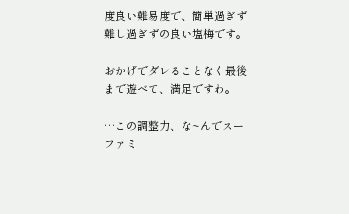度良い難易度で、簡単過ぎず難し過ぎずの良い塩梅です。

おかげでダレることなく最後まで遊べて、満足ですわ。

…この調整力、な~んでスーファミ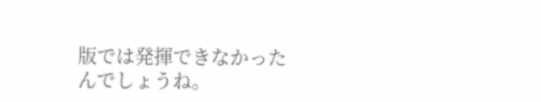版では発揮できなかったんでしょうね。